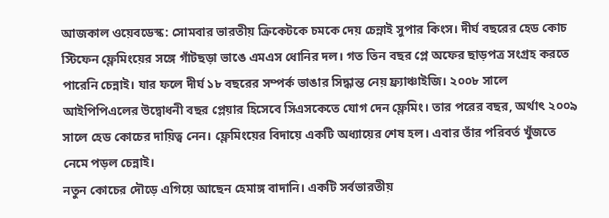আজকাল ওয়েবডেস্ক: সোমবার ভারতীয় ক্রিকেটকে চমকে দেয় চেন্নাই সুপার কিংস। দীর্ঘ বছরের হেড কোচ স্টিফেন ফ্লেমিংয়ের সঙ্গে গাঁটছড়া ভাঙে এমএস ধোনির দল। গত তিন বছর প্লে অফের ছাড়পত্র সংগ্রহ করতে পারেনি চেন্নাই। যার ফলে দীর্ঘ ১৮ বছরের সম্পর্ক ভাঙার সিদ্ধান্ত নেয় ফ্র্যাঞ্চাইজি। ২০০৮ সালে আইপিপিএলের উদ্বোধনী বছর প্লেয়ার হিসেবে সিএসকেতে যোগ দেন ফ্লেমিং। তার পরের বছর, অর্থাৎ ২০০৯ সালে হেড কোচের দায়িত্ব নেন। ফ্লেমিংয়ের বিদায়ে একটি অধ্যায়ের শেষ হল। এবার তাঁর পরিবর্ত খুঁজতে নেমে পড়ল চেন্নাই।
নতুন কোচের দৌড়ে এগিয়ে আছেন হেমাঙ্গ বাদানি। একটি সর্বভারতীয়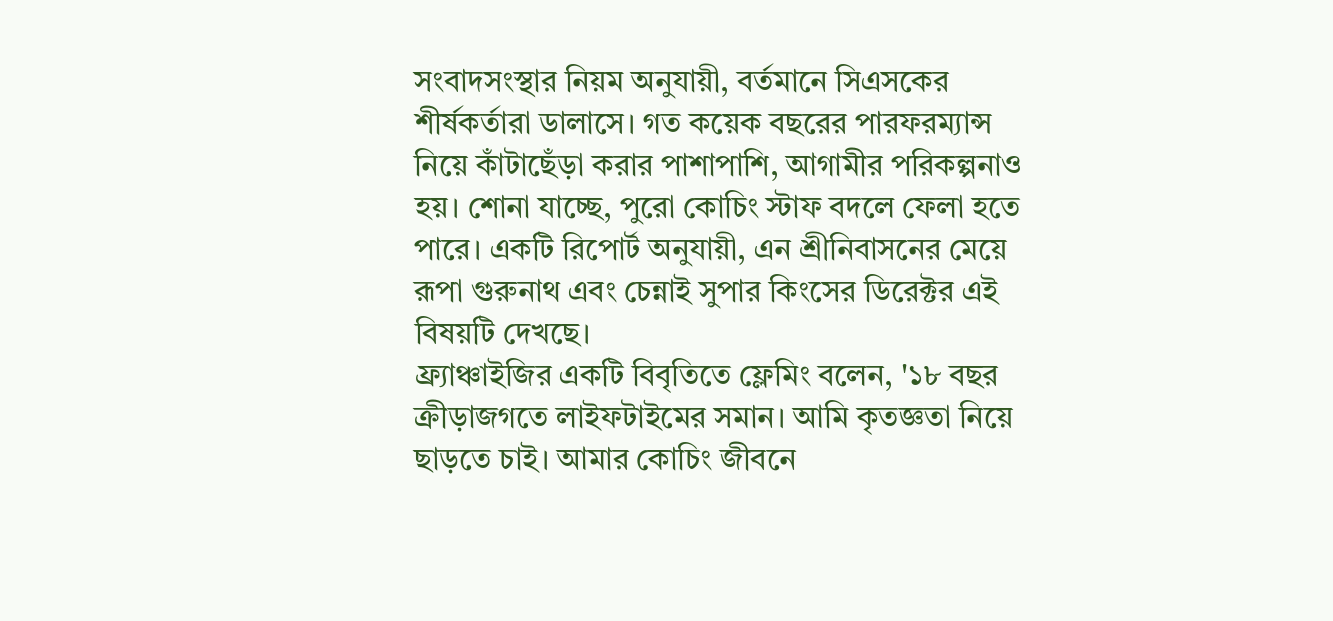সংবাদসংস্থার নিয়ম অনুযায়ী, বর্তমানে সিএসকের শীর্ষকর্তারা ডালাসে। গত কয়েক বছরের পারফরম্যান্স নিয়ে কাঁটাছেঁড়া করার পাশাপাশি, আগামীর পরিকল্পনাও হয়। শোনা যাচ্ছে, পুরো কোচিং স্টাফ বদলে ফেলা হতে পারে। একটি রিপোর্ট অনুযায়ী, এন শ্রীনিবাসনের মেয়ে রূপা গুরুনাথ এবং চেন্নাই সুপার কিংসের ডিরেক্টর এই বিষয়টি দেখছে।
ফ্র্যাঞ্চাইজির একটি বিবৃতিতে ফ্লেমিং বলেন, '১৮ বছর ক্রীড়াজগতে লাইফটাইমের সমান। আমি কৃতজ্ঞতা নিয়ে ছাড়তে চাই। আমার কোচিং জীবনে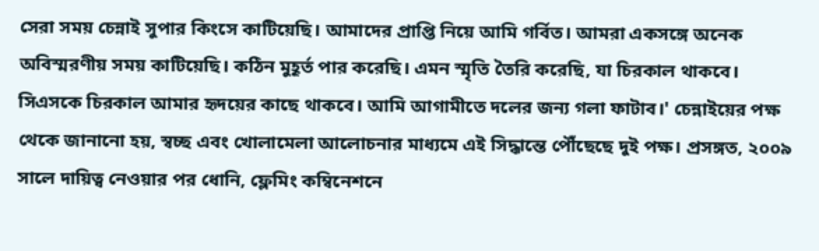সেরা সময় চেন্নাই সুপার কিংসে কাটিয়েছি। আমাদের প্রাপ্তি নিয়ে আমি গর্বিত। আমরা একসঙ্গে অনেক অবিস্মরণীয় সময় কাটিয়েছি। কঠিন মুহূর্ত পার করেছি। এমন স্মৃতি তৈরি করেছি, যা চিরকাল থাকবে। সিএসকে চিরকাল আমার হৃদয়ের কাছে থাকবে। আমি আগামীতে দলের জন্য গলা ফাটাব।' চেন্নাইয়ের পক্ষ থেকে জানানো হয়, স্বচ্ছ এবং খোলামেলা আলোচনার মাধ্যমে এই সিদ্ধান্তে পৌঁছেছে দুই পক্ষ। প্রসঙ্গত, ২০০৯ সালে দায়িত্ব নেওয়ার পর ধোনি, ফ্লেমিং কম্বিনেশনে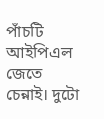পাঁচটি আইপিএল জেতে চেন্নাই। দুটো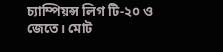চ্যাম্পিয়ন্স লিগ টি-২০ ও জেতে। মোট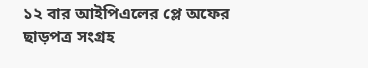১২ বার আইপিএলের প্লে অফের ছাড়পত্র সংগ্রহ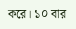করে। ১০ বার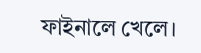ফাইনালে খেলে।